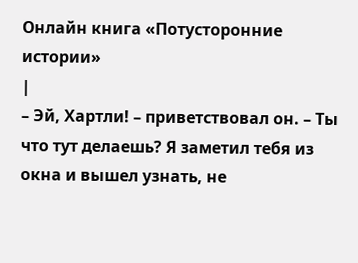Онлайн книга «Потусторонние истории»
|
– Эй, Хартли! – приветствовал он. – Ты что тут делаешь? Я заметил тебя из окна и вышел узнать, не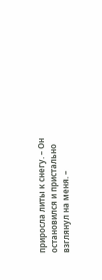приросла литы к снегу. – Он остановился и пристально взглянул на меня. –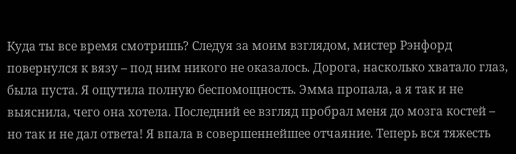Куда ты все время смотришь? Следуя за моим взглядом, мистер Рэнфорд повернулся к вязу – под ним никого не оказалось. Дорога, насколько хватало глаз, была пуста. Я ощутила полную беспомощность. Эмма пропала, а я так и не выяснила, чего она хотела. Последний ее взгляд пробрал меня до мозга костей – но так и не дал ответа! Я впала в совершеннейшее отчаяние. Теперь вся тяжесть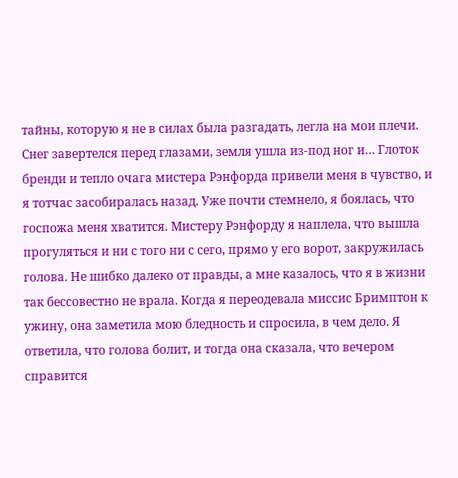тайны, которую я не в силах была разгадать, легла на мои плечи. Снег завертелся перед глазами, земля ушла из-под ног и… Глоток бренди и тепло очага мистера Рэнфорда привели меня в чувство, и я тотчас засобиралась назад. Уже почти стемнело, я боялась, что госпожа меня хватится. Мистеру Рэнфорду я наплела, что вышла прогуляться и ни с того ни с сего, прямо у его ворот, закружилась голова. Не шибко далеко от правды, а мне казалось, что я в жизни так бессовестно не врала. Когда я переодевала миссис Бримптон к ужину, она заметила мою бледность и спросила, в чем дело. Я ответила, что голова болит, и тогда она сказала, что вечером справится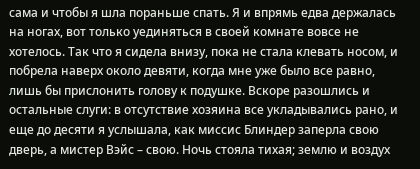сама и чтобы я шла пораньше спать. Я и впрямь едва держалась на ногах, вот только уединяться в своей комнате вовсе не хотелось. Так что я сидела внизу, пока не стала клевать носом, и побрела наверх около девяти, когда мне уже было все равно, лишь бы прислонить голову к подушке. Вскоре разошлись и остальные слуги: в отсутствие хозяина все укладывались рано, и еще до десяти я услышала, как миссис Блиндер заперла свою дверь, а мистер Вэйс – свою. Ночь стояла тихая; землю и воздух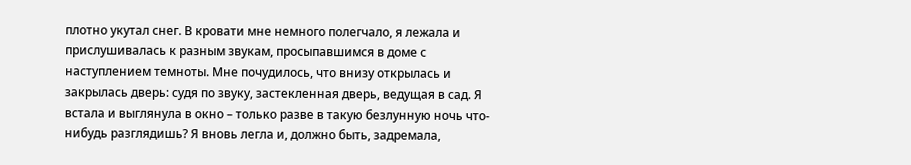плотно укутал снег. В кровати мне немного полегчало, я лежала и прислушивалась к разным звукам, просыпавшимся в доме с наступлением темноты. Мне почудилось, что внизу открылась и закрылась дверь: судя по звуку, застекленная дверь, ведущая в сад. Я встала и выглянула в окно – только разве в такую безлунную ночь что-нибудь разглядишь? Я вновь легла и, должно быть, задремала,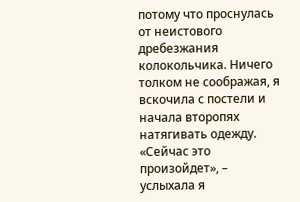потому что проснулась от неистового дребезжания колокольчика. Ничего толком не соображая, я вскочила с постели и начала второпях натягивать одежду. «Сейчас это произойдет», – услыхала я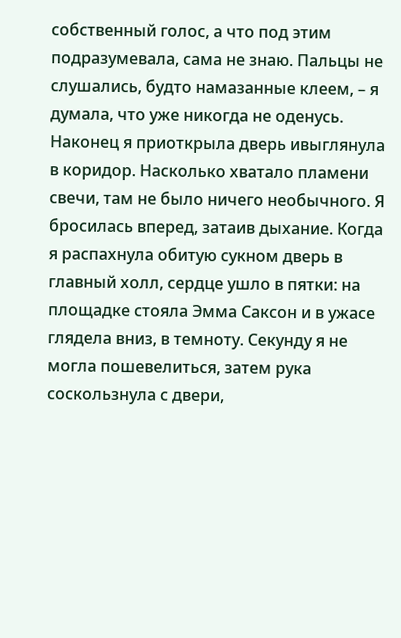собственный голос, а что под этим подразумевала, сама не знаю. Пальцы не слушались, будто намазанные клеем, – я думала, что уже никогда не оденусь. Наконец я приоткрыла дверь ивыглянула в коридор. Насколько хватало пламени свечи, там не было ничего необычного. Я бросилась вперед, затаив дыхание. Когда я распахнула обитую сукном дверь в главный холл, сердце ушло в пятки: на площадке стояла Эмма Саксон и в ужасе глядела вниз, в темноту. Секунду я не могла пошевелиться, затем рука соскользнула с двери,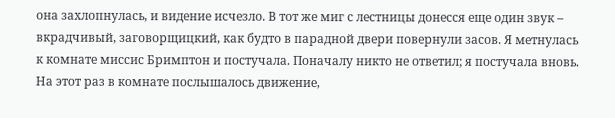она захлопнулась, и видение исчезло. В тот же миг с лестницы донесся еще один звук – вкрадчивый, заговорщицкий, как будто в парадной двери повернули засов. Я метнулась к комнате миссис Бримптон и постучала. Поначалу никто не ответил; я постучала вновь. На этот раз в комнате послышалось движение,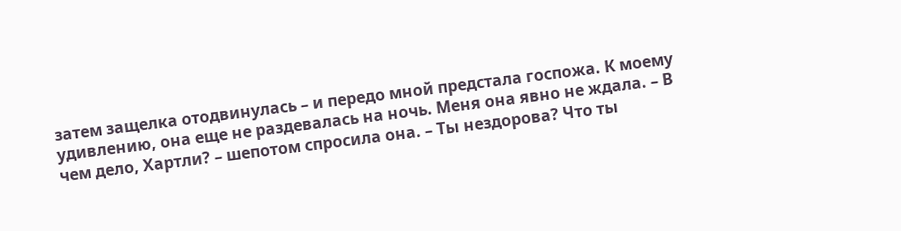затем защелка отодвинулась – и передо мной предстала госпожа. К моему удивлению, она еще не раздевалась на ночь. Меня она явно не ждала. – В чем дело, Хартли? – шепотом спросила она. – Ты нездорова? Что ты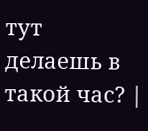тут делаешь в такой час? |